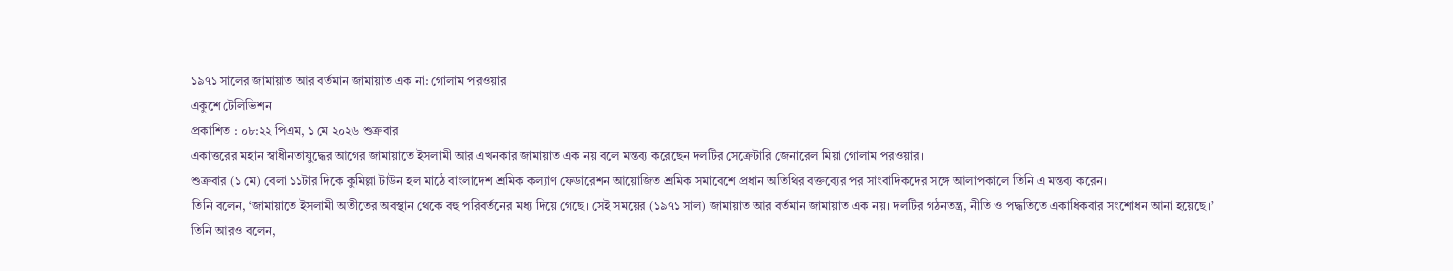১৯৭১ সালের জামায়াত আর বর্তমান জামায়াত এক না: গোলাম পরওয়ার
একুশে টেলিভিশন
প্রকাশিত : ০৮:২২ পিএম, ১ মে ২০২৬ শুক্রবার
একাত্তরের মহান স্বাধীনতাযুদ্ধের আগের জামায়াতে ইসলামী আর এখনকার জামায়াত এক নয় বলে মন্তব্য করেছেন দলটির সেক্রেটারি জেনারেল মিয়া গোলাম পরওয়ার।
শুক্রবার (১ মে) বেলা ১১টার দিকে কুমিল্লা টাউন হল মাঠে বাংলাদেশ শ্রমিক কল্যাণ ফেডারেশন আয়োজিত শ্রমিক সমাবেশে প্রধান অতিথির বক্তব্যের পর সাংবাদিকদের সঙ্গে আলাপকালে তিনি এ মন্তব্য করেন।
তিনি বলেন, ‘জামায়াতে ইসলামী অতীতের অবস্থান থেকে বহু পরিবর্তনের মধ্য দিয়ে গেছে। সেই সময়ের (১৯৭১ সাল) জামায়াত আর বর্তমান জামায়াত এক নয়। দলটির গঠনতন্ত্র, নীতি ও পদ্ধতিতে একাধিকবার সংশোধন আনা হয়েছে।’
তিনি আরও বলেন,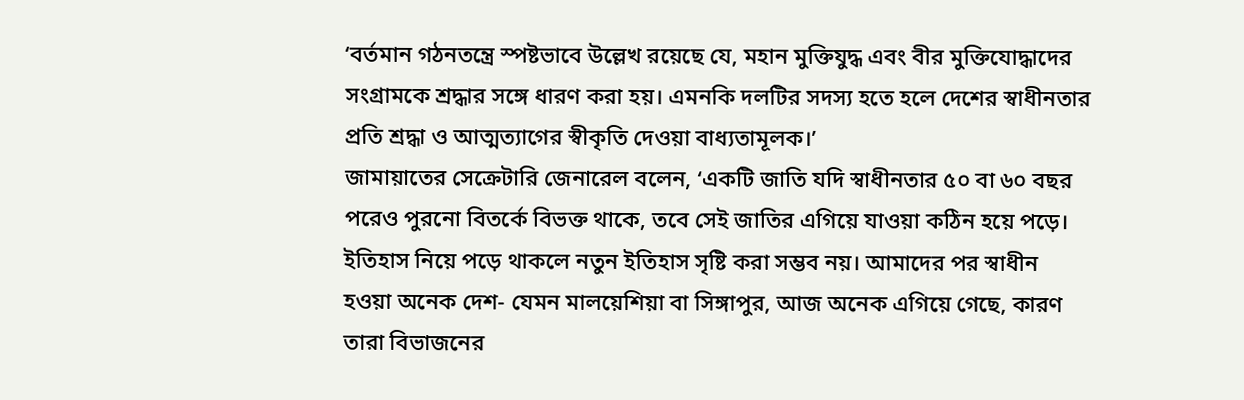‘বর্তমান গঠনতন্ত্রে স্পষ্টভাবে উল্লেখ রয়েছে যে, মহান মুক্তিযুদ্ধ এবং বীর মুক্তিযোদ্ধাদের সংগ্রামকে শ্রদ্ধার সঙ্গে ধারণ করা হয়। এমনকি দলটির সদস্য হতে হলে দেশের স্বাধীনতার প্রতি শ্রদ্ধা ও আত্মত্যাগের স্বীকৃতি দেওয়া বাধ্যতামূলক।’
জামায়াতের সেক্রেটারি জেনারেল বলেন, ‘একটি জাতি যদি স্বাধীনতার ৫০ বা ৬০ বছর পরেও পুরনো বিতর্কে বিভক্ত থাকে, তবে সেই জাতির এগিয়ে যাওয়া কঠিন হয়ে পড়ে। ইতিহাস নিয়ে পড়ে থাকলে নতুন ইতিহাস সৃষ্টি করা সম্ভব নয়। আমাদের পর স্বাধীন হওয়া অনেক দেশ- যেমন মালয়েশিয়া বা সিঙ্গাপুর, আজ অনেক এগিয়ে গেছে, কারণ তারা বিভাজনের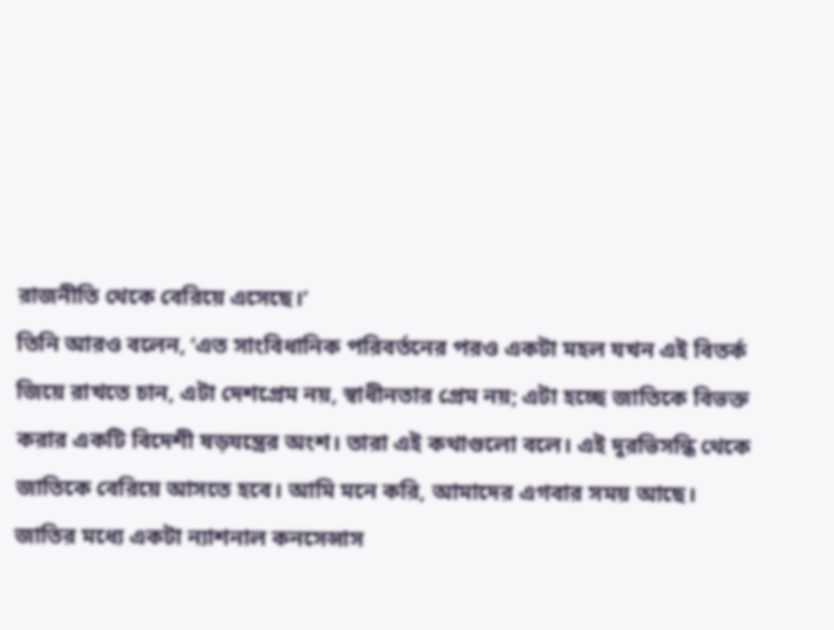রাজনীতি থেকে বেরিয়ে এসেছে।’
তিনি আরও বলেন, ‘এত সাংবিধানিক পরিবর্তনের পরও একটা মহল যখন এই বিতর্ক জিয়ে রাখতে চান, এটা দেশপ্রেম নয়, স্বাধীনতার প্রেম নয়; এটা হচ্ছে জাতিকে বিভক্ত করার একটি বিদেশী ষড়যন্ত্রের অংশ। তারা এই কথাগুলো বলে। এই দুরভিসন্ধি থেকে জাতিকে বেরিয়ে আসতে হবে। আমি মনে করি, আমাদের এগবার সময় আছে। জাতির মধ্যে একটা ন্যাশনাল কনসেন্সাস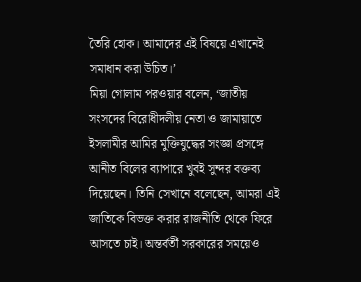তৈরি হোক। আমাদের এই বিষয়ে এখানেই সমাধান করা উচিত।’
মিয়া গোলাম পরওয়ার বলেন, ‘জাতীয় সংসদের বিরোধীদলীয় নেতা ও জামায়াতে ইসলামীর আমির মুক্তিযুদ্ধের সংজ্ঞা প্রসঙ্গে আনীত বিলের ব্যাপারে খুবই সুন্দর বক্তব্য দিয়েছেন। তিনি সেখানে বলেছেন, আমরা এই জাতিকে বিভক্ত করার রাজনীতি থেকে ফিরে আসতে চাই। অন্তর্বর্তী সরকারের সময়েও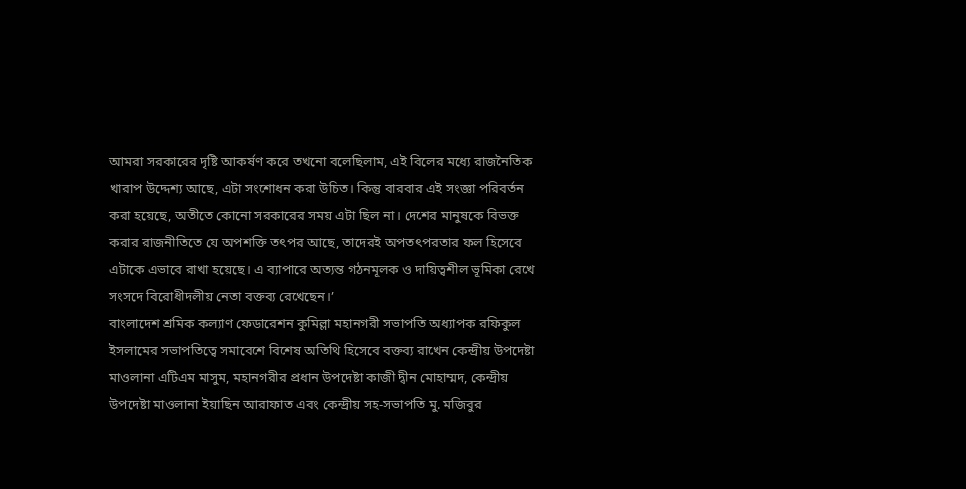আমরা সরকারের দৃষ্টি আকর্ষণ করে তখনো বলেছিলাম, এই বিলের মধ্যে রাজনৈতিক খারাপ উদ্দেশ্য আছে, এটা সংশোধন করা উচিত। কিন্তু বারবার এই সংজ্ঞা পরিবর্তন করা হয়েছে, অতীতে কোনো সরকারের সময় এটা ছিল না। দেশের মানুষকে বিভক্ত করার রাজনীতিতে যে অপশক্তি তৎপর আছে, তাদেরই অপতৎপরতার ফল হিসেবে এটাকে এভাবে রাখা হয়েছে। এ ব্যাপারে অত্যন্ত গঠনমূলক ও দায়িত্বশীল ভূমিকা রেখে সংসদে বিরোধীদলীয় নেতা বক্তব্য রেখেছেন।’
বাংলাদেশ শ্রমিক কল্যাণ ফেডারেশন কুমিল্লা মহানগরী সভাপতি অধ্যাপক রফিকুল ইসলামের সভাপতিত্বে সমাবেশে বিশেষ অতিথি হিসেবে বক্তব্য রাখেন কেন্দ্রীয় উপদেষ্টা মাওলানা এটিএম মাসুম, মহানগরীর প্রধান উপদেষ্টা কাজী দ্বীন মোহাম্মদ, কেন্দ্রীয় উপদেষ্টা মাওলানা ইয়াছিন আরাফাত এবং কেন্দ্রীয় সহ-সভাপতি মু. মজিবুর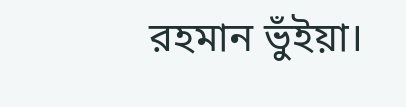রহমান ভুঁইয়া।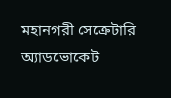মহানগরী সেক্রেটারি অ্যাডভোকেট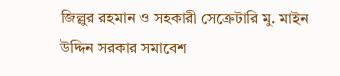জিল্লুর রহমান ও সহকারী সেক্রেটারি মু. মাইন উদ্দিন সরকার সমাবেশ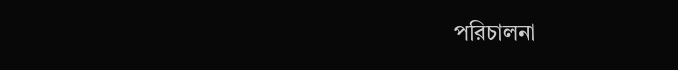পরিচালনা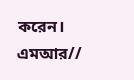করেন।
এমআর//